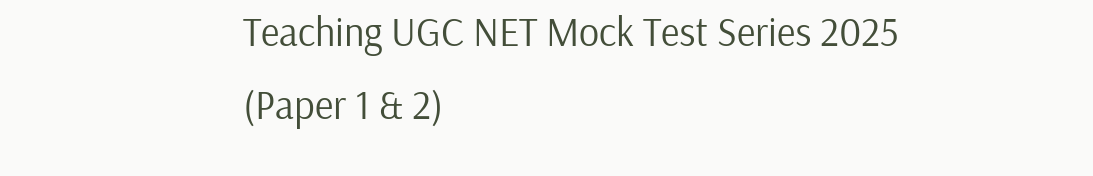Teaching UGC NET Mock Test Series 2025 (Paper 1 & 2)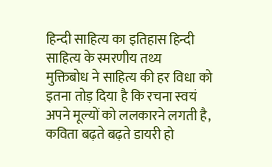हिन्दी साहित्य का इतिहास हिन्दी साहित्य के स्मरणीय तथ्य
मुक्तिबोध ने साहित्य की हर विधा को इतना तोड़ दिया है कि रचना स्वयं अपने मूल्यों को ललकारने लगती है, कविता बढ़ते बढ़ते डायरी हो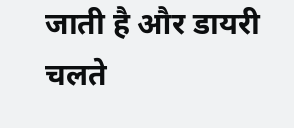जाती है और डायरी चलते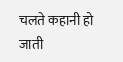चलते कहानी हो जाती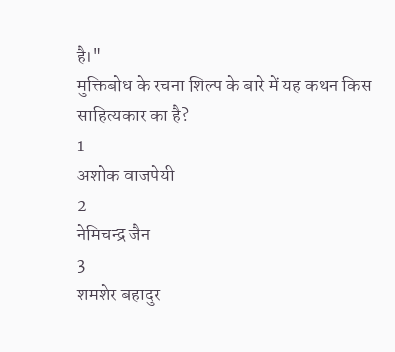है।"
मुक्तिबोध के रचना शिल्प के बारे में यह कथन किस साहित्यकार का है?
1
अशोक वाजपेयी
2
नेमिचन्द्र जैन
3
शमशेर बहादुर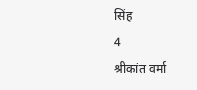सिंह
4
श्रीकांत वर्मा